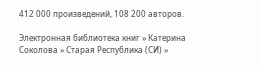412 000 произведений, 108 200 авторов.

Электронная библиотека книг » Катерина Соколова » Старая Республика (СИ) »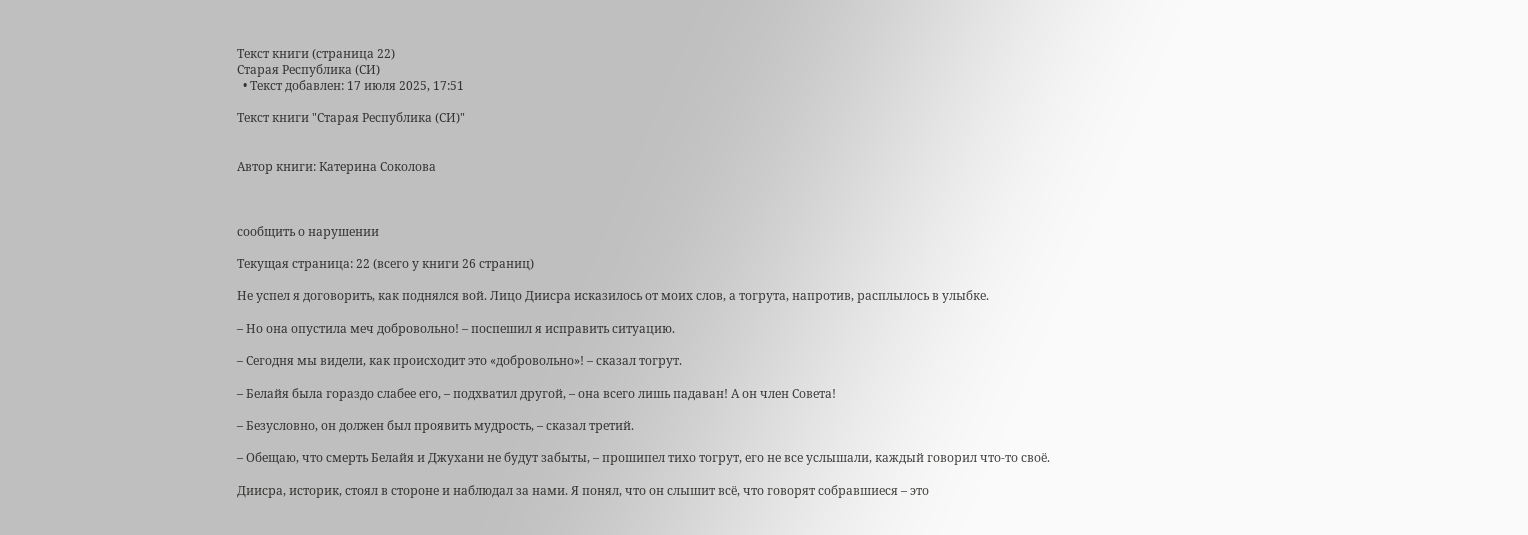Текст книги (страница 22)
Старая Республика (СИ)
  • Текст добавлен: 17 июля 2025, 17:51

Текст книги "Старая Республика (СИ)"


Автор книги: Катерина Соколова



сообщить о нарушении

Текущая страница: 22 (всего у книги 26 страниц)

Не успел я договорить, как поднялся вой. Лицо Диисра исказилось от моих слов, а тогрута, напротив, расплылось в улыбке.

– Но она опустила меч добровольно! – поспешил я исправить ситуацию.

– Сегодня мы видели, как происходит это «добровольно»! – сказал тогрут.

– Белайя была гораздо слабее его, – подхватил другой, – она всего лишь падаван! А он член Совета!

– Безусловно, он должен был проявить мудрость, – сказал третий.

– Обещаю, что смерть Белайя и Джухани не будут забыты, – прошипел тихо тогрут, его не все услышали, каждый говорил что-то своё.

Диисра, историк, стоял в стороне и наблюдал за нами. Я понял, что он слышит всё, что говорят собравшиеся – это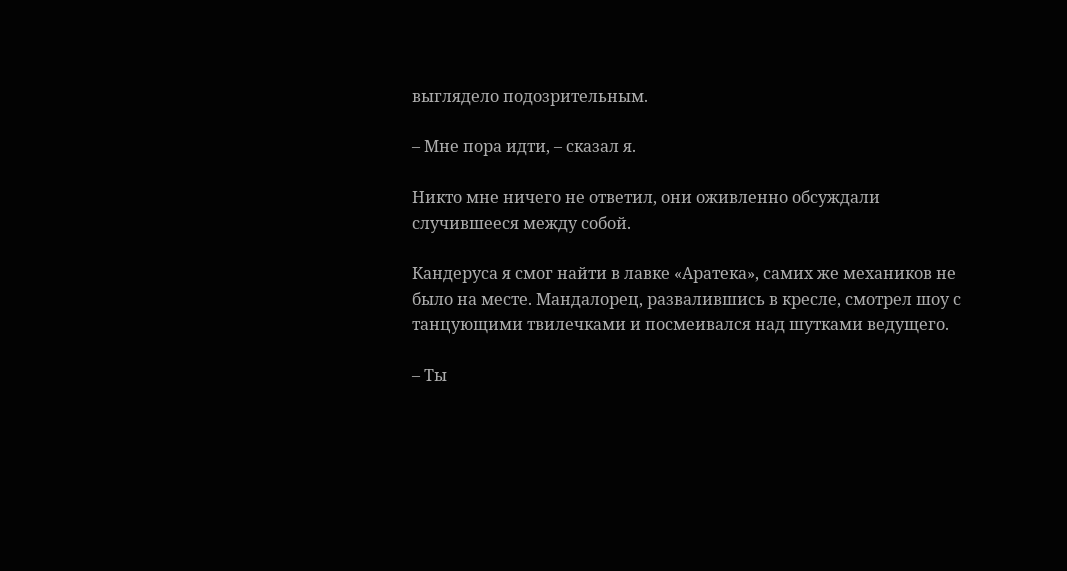выглядело подозрительным.

– Мне пора идти, – сказал я.

Никто мне ничего не ответил, они оживленно обсуждали случившееся между собой.

Кандеруса я смог найти в лавке «Аратека», самих же механиков не было на месте. Мандалорец, развалившись в кресле, смотрел шоу с танцующими твилечками и посмеивался над шутками ведущего.

– Ты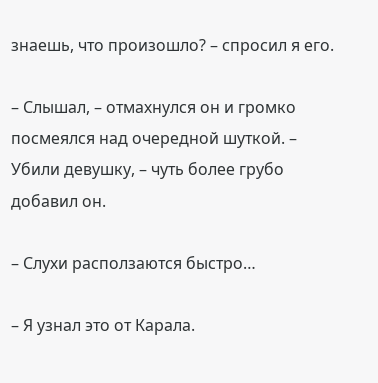знаешь, что произошло? – спросил я его.

– Слышал, – отмахнулся он и громко посмеялся над очередной шуткой. – Убили девушку, – чуть более грубо добавил он.

– Слухи расползаются быстро…

– Я узнал это от Карала.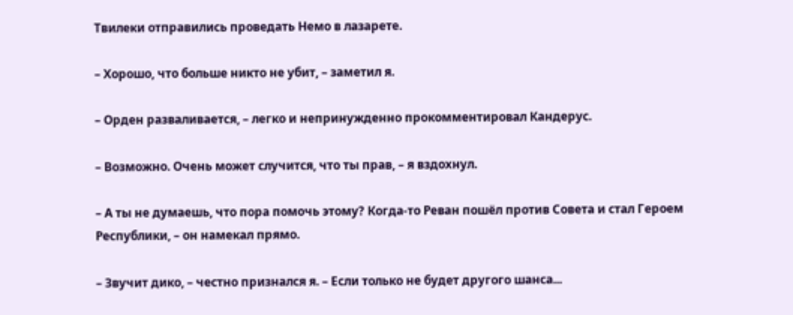Твилеки отправились проведать Немо в лазарете.

– Хорошо, что больше никто не убит, – заметил я.

– Орден разваливается, – легко и непринужденно прокомментировал Кандерус.

– Возможно. Очень может случится, что ты прав, – я вздохнул.

– А ты не думаешь, что пора помочь этому? Когда-то Реван пошёл против Совета и стал Героем Республики, – он намекал прямо.

– Звучит дико, – честно признался я. – Если только не будет другого шанса...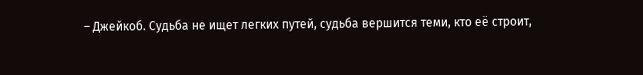– Джейкоб. Судьба не ищет легких путей, судьба вершится теми, кто её строит,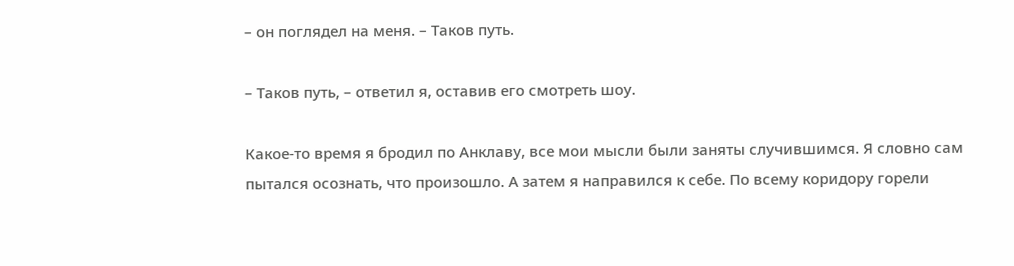– он поглядел на меня. – Таков путь.

– Таков путь, – ответил я, оставив его смотреть шоу.

Какое-то время я бродил по Анклаву, все мои мысли были заняты случившимся. Я словно сам пытался осознать, что произошло. А затем я направился к себе. По всему коридору горели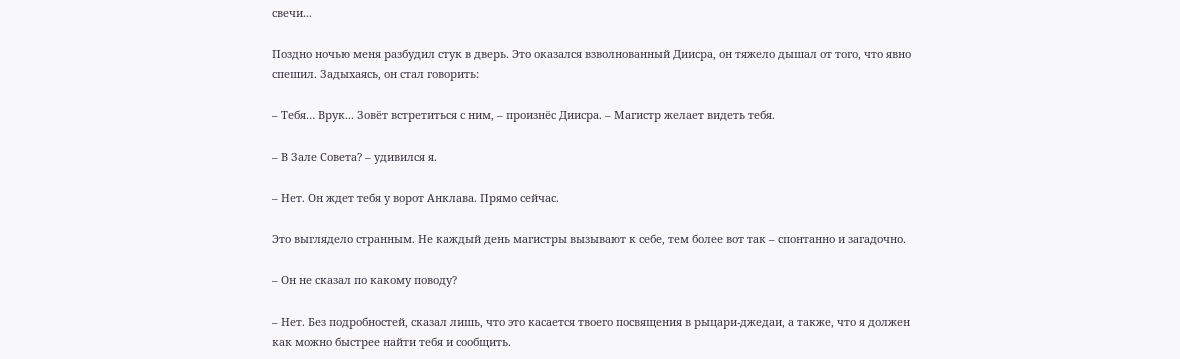свечи...

Поздно ночью меня разбудил стук в дверь. Это оказался взволнованный Диисра, он тяжело дышал от того, что явно спешил. Задыхаясь, он стал говорить:

– Тебя… Врук... Зовёт встретиться с ним, – произнёс Диисра. – Магистр желает видеть тебя.

– В Зале Совета? – удивился я.

– Нет. Он ждет тебя у ворот Анклава. Прямо сейчас.

Это выглядело странным. Не каждый день магистры вызывают к себе, тем более вот так – спонтанно и загадочно.

– Он не сказал по какому поводу?

– Нет. Без подробностей, сказал лишь, что это касается твоего посвящения в рыцари-джедаи, а также, что я должен как можно быстрее найти тебя и сообщить.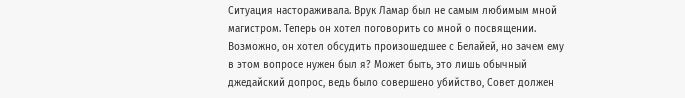Ситуация настораживала. Врук Ламар был не самым любимым мной магистром. Теперь он хотел поговорить со мной о посвящении. Возможно, он хотел обсудить произошедшее с Белайей, но зачем ему в этом вопросе нужен был я? Может быть, это лишь обычный джедайский допрос, ведь было совершено убийство, Совет должен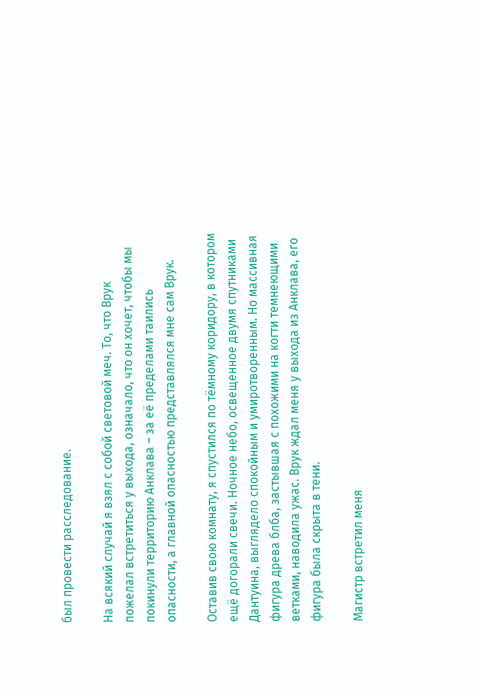был провести расследование.

На всякий случай я взял с собой световой меч. То, что Врук пожелал встретиться у выхода, означало, что он хочет, чтобы мы покинули территорию Анклава – за её пределами таились опасности, а главной опасностью представлялся мне сам Врук.

Оставив свою комнату, я спустился по тёмному коридору, в котором ещё догорали свечи. Ночное небо, освещенное двумя спутниками Дантуина, выглядело спокойным и умиротворенным. Но массивная фигура древа блба, застывшая с похожими на когти темнеющими ветками, наводила ужас. Врук ждал меня у выхода из Анклава, его фигура была скрыта в тени.

Магистр встретил меня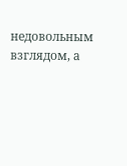недовольным взглядом, а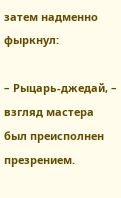затем надменно фыркнул:

– Рыцарь-джедай, – взгляд мастера был преисполнен презрением.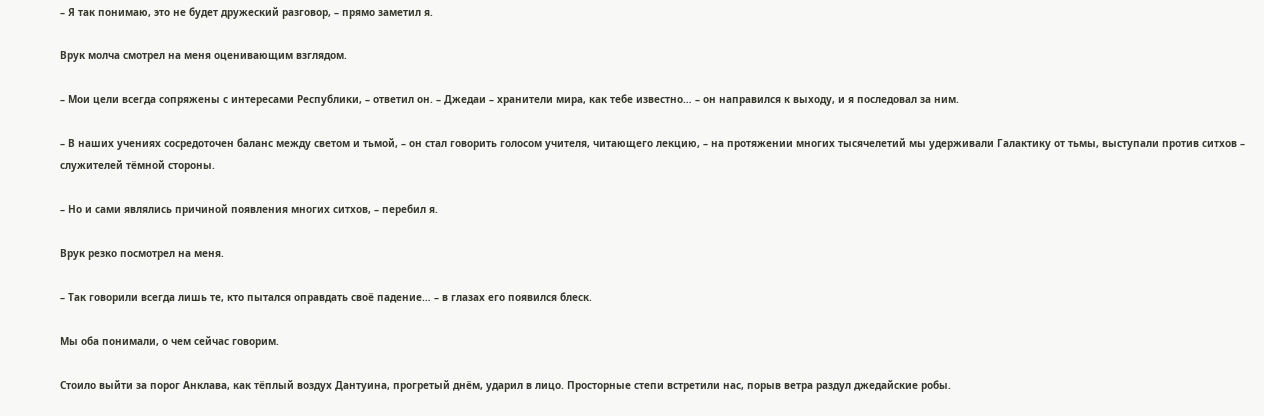– Я так понимаю, это не будет дружеский разговор, – прямо заметил я.

Врук молча смотрел на меня оценивающим взглядом.

– Мои цели всегда сопряжены с интересами Республики, – ответил он. – Джедаи – хранители мира, как тебе известно… – он направился к выходу, и я последовал за ним.

– В наших учениях сосредоточен баланс между светом и тьмой, – он стал говорить голосом учителя, читающего лекцию, – на протяжении многих тысячелетий мы удерживали Галактику от тьмы, выступали против ситхов – служителей тёмной стороны.

– Но и сами являлись причиной появления многих ситхов, – перебил я.

Врук резко посмотрел на меня.

– Так говорили всегда лишь те, кто пытался оправдать своё падение… – в глазах его появился блеск.

Мы оба понимали, о чем сейчас говорим.

Стоило выйти за порог Анклава, как тёплый воздух Дантуина, прогретый днём, ударил в лицо. Просторные степи встретили нас, порыв ветра раздул джедайские робы.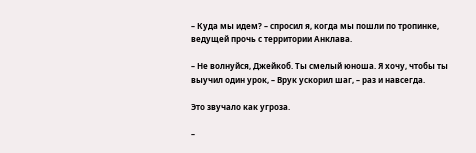– Куда мы идем? – спросил я, когда мы пошли по тропинке, ведущей прочь с территории Анклава.

– Не волнуйся, Джейкоб. Ты смелый юноша. Я хочу, чтобы ты выучил один урок, – Врук ускорил шаг, – раз и навсегда.

Это звучало как угроза.

–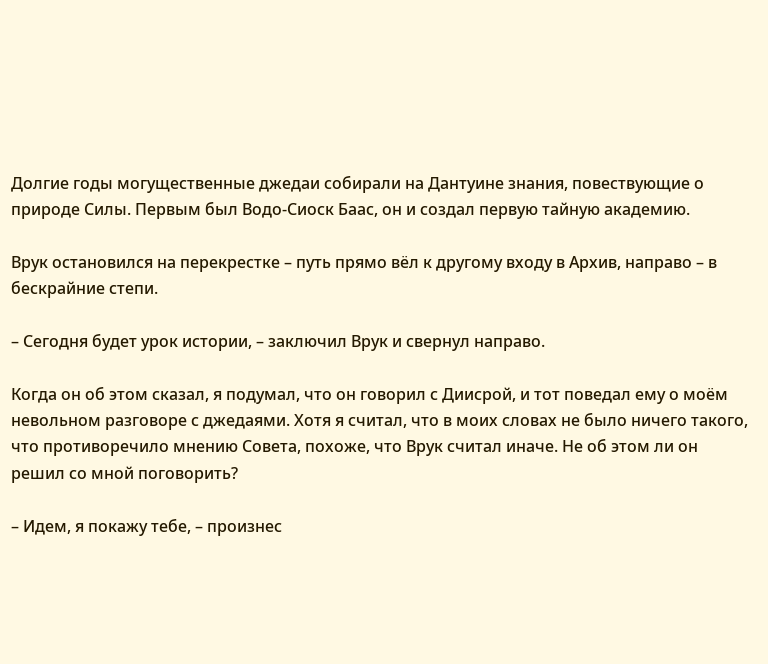Долгие годы могущественные джедаи собирали на Дантуине знания, повествующие о природе Силы. Первым был Водо-Сиоск Баас, он и создал первую тайную академию.

Врук остановился на перекрестке – путь прямо вёл к другому входу в Архив, направо – в бескрайние степи.

– Сегодня будет урок истории, – заключил Врук и свернул направо.

Когда он об этом сказал, я подумал, что он говорил с Диисрой, и тот поведал ему о моём невольном разговоре с джедаями. Хотя я считал, что в моих словах не было ничего такого, что противоречило мнению Совета, похоже, что Врук считал иначе. Не об этом ли он решил со мной поговорить?

– Идем, я покажу тебе, – произнес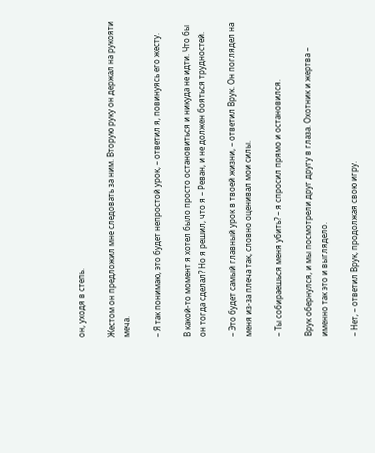он, уходя в степь.

Жестом он предложил мне следовать за ним. Вторую руку он держал на рукояти меча.

– Я так понимаю, это будет непростой урок, – ответил я, повинуясь его жесту.

В какой-то момент я хотел было просто остановиться и никуда не идти. Что бы он тогда сделал? Но я решил, что я – Реван, и не должен бояться трудностей.

– Это будет самый главный урок в твоей жизни, – ответил Врук. Он поглядел на меня из-за плеча так, словно оценивал мои силы.

– Ты собираешься меня убить? – я спросил прямо и остановился.

Врук обернулся, и мы посмотрели друг другу в глаза. Охотник и жертва – именно так это и выглядело.

– Нет, – ответил Врук, продолжая свою игру.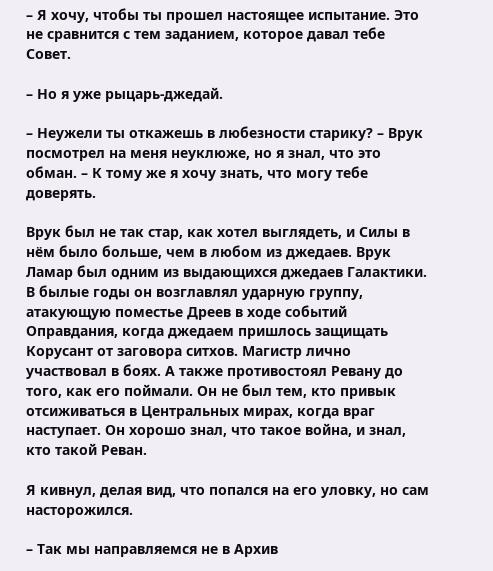– Я хочу, чтобы ты прошел настоящее испытание. Это не сравнится с тем заданием, которое давал тебе Совет.

– Но я уже рыцарь-джедай.

– Неужели ты откажешь в любезности старику? – Врук посмотрел на меня неуклюже, но я знал, что это обман. – К тому же я хочу знать, что могу тебе доверять.

Врук был не так стар, как хотел выглядеть, и Силы в нём было больше, чем в любом из джедаев. Врук Ламар был одним из выдающихся джедаев Галактики. В былые годы он возглавлял ударную группу, атакующую поместье Дреев в ходе событий Оправдания, когда джедаем пришлось защищать Корусант от заговора ситхов. Магистр лично участвовал в боях. А также противостоял Ревану до того, как его поймали. Он не был тем, кто привык отсиживаться в Центральных мирах, когда враг наступает. Он хорошо знал, что такое война, и знал, кто такой Реван.

Я кивнул, делая вид, что попался на его уловку, но сам насторожился.

– Так мы направляемся не в Архив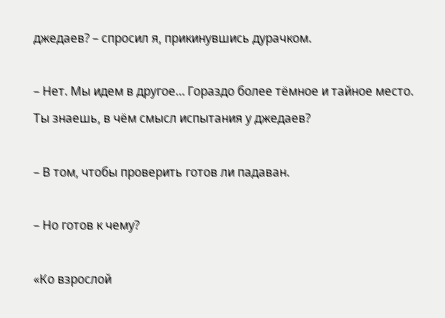джедаев? – спросил я, прикинувшись дурачком.

– Нет. Мы идем в другое… Гораздо более тёмное и тайное место. Ты знаешь, в чём смысл испытания у джедаев?

– В том, чтобы проверить готов ли падаван.

– Но готов к чему?

«Ко взрослой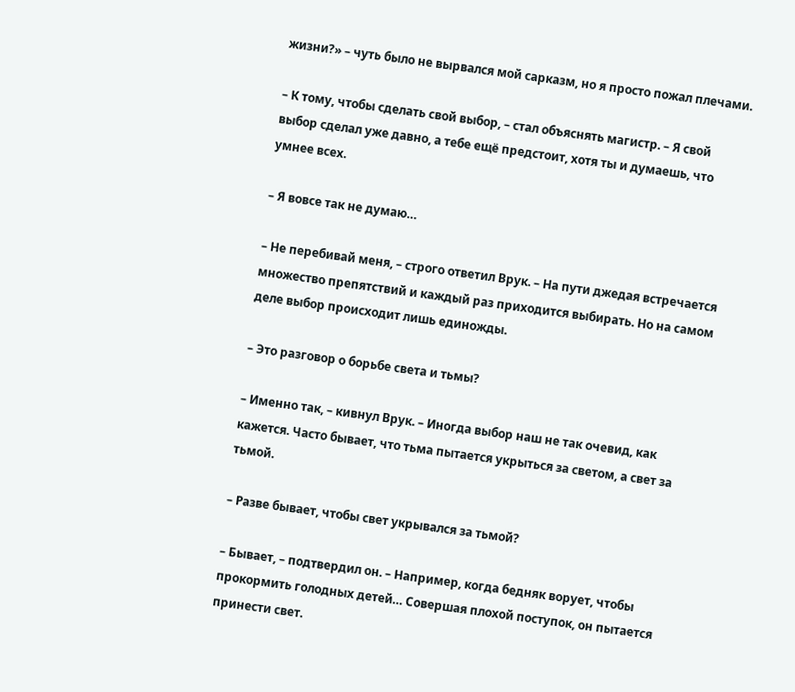жизни?» – чуть было не вырвался мой сарказм, но я просто пожал плечами.

– К тому, чтобы сделать свой выбор, – стал объяснять магистр. – Я свой выбор сделал уже давно, а тебе ещё предстоит, хотя ты и думаешь, что умнее всех.

– Я вовсе так не думаю…

– Не перебивай меня, – строго ответил Врук. – На пути джедая встречается множество препятствий и каждый раз приходится выбирать. Но на самом деле выбор происходит лишь единожды.

– Это разговор о борьбе света и тьмы?

– Именно так, – кивнул Врук. – Иногда выбор наш не так очевид, как кажется. Часто бывает, что тьма пытается укрыться за светом, а свет за тьмой.

– Разве бывает, чтобы свет укрывался за тьмой?

– Бывает, – подтвердил он. – Например, когда бедняк ворует, чтобы прокормить голодных детей… Совершая плохой поступок, он пытается принести свет.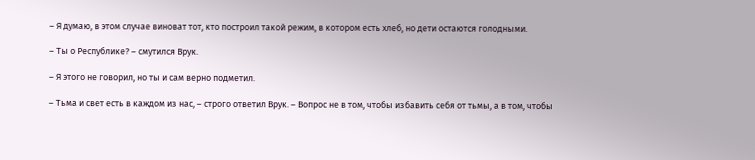– Я думаю, в этом случае виноват тот, кто построил такой режим, в котором есть хлеб, но дети остаются голодными.

– Ты о Республике? – смутился Врук.

– Я этого не говорил, но ты и сам верно подметил.

– Тьма и свет есть в каждом из нас, – строго ответил Врук. – Вопрос не в том, чтобы избавить себя от тьмы, а в том, чтобы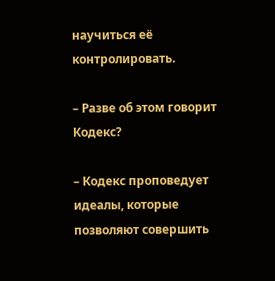научиться её контролировать.

– Разве об этом говорит Кодекс?

– Кодекс проповедует идеалы, которые позволяют совершить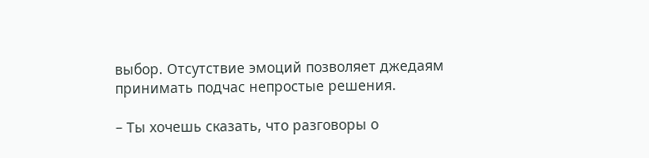выбор. Отсутствие эмоций позволяет джедаям принимать подчас непростые решения.

– Ты хочешь сказать, что разговоры о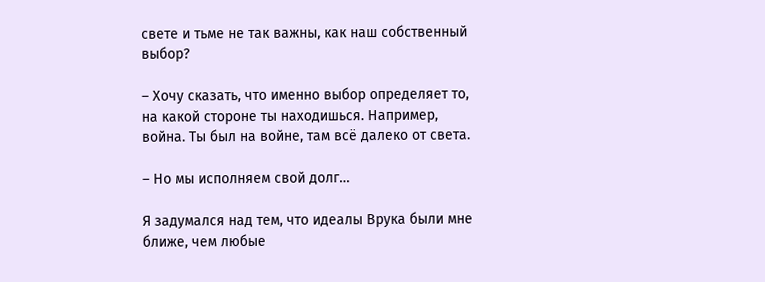свете и тьме не так важны, как наш собственный выбор?

– Хочу сказать, что именно выбор определяет то, на какой стороне ты находишься. Например, война. Ты был на войне, там всё далеко от света.

– Но мы исполняем свой долг…

Я задумался над тем, что идеалы Врука были мне ближе, чем любые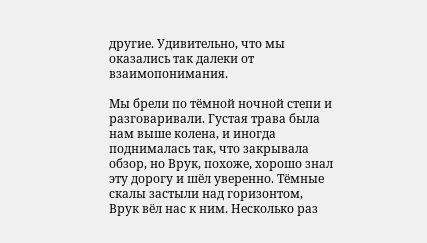другие. Удивительно, что мы оказались так далеки от взаимопонимания.

Мы брели по тёмной ночной степи и разговаривали. Густая трава была нам выше колена, и иногда поднималась так, что закрывала обзор, но Врук, похоже, хорошо знал эту дорогу и шёл уверенно. Тёмные скалы застыли над горизонтом, Врук вёл нас к ним. Несколько раз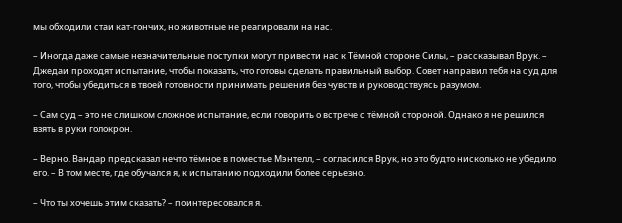мы обходили стаи кат-гончих, но животные не реагировали на нас.

– Иногда даже самые незначительные поступки могут привести нас к Тёмной стороне Силы, – рассказывал Врук. – Джедаи проходят испытание, чтобы показать, что готовы сделать правильный выбор. Совет направил тебя на суд для того, чтобы убедиться в твоей готовности принимать решения без чувств и руководствуясь разумом.

– Сам суд – это не слишком сложное испытание, если говорить о встрече с тёмной стороной. Однако я не решился взять в руки голокрон.

– Верно. Вандар предсказал нечто тёмное в поместье Мэнтелл, – согласился Врук, но это будто нисколько не убедило его. – В том месте, где обучался я, к испытанию подходили более серьезно.

– Что ты хочешь этим сказать? – поинтересовался я.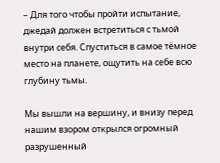– Для того чтобы пройти испытание, джедай должен встретиться с тьмой внутри себя. Спуститься в самое тёмное место на планете, ощутить на себе всю глубину тьмы.

Мы вышли на вершину, и внизу перед нашим взором открылся огромный разрушенный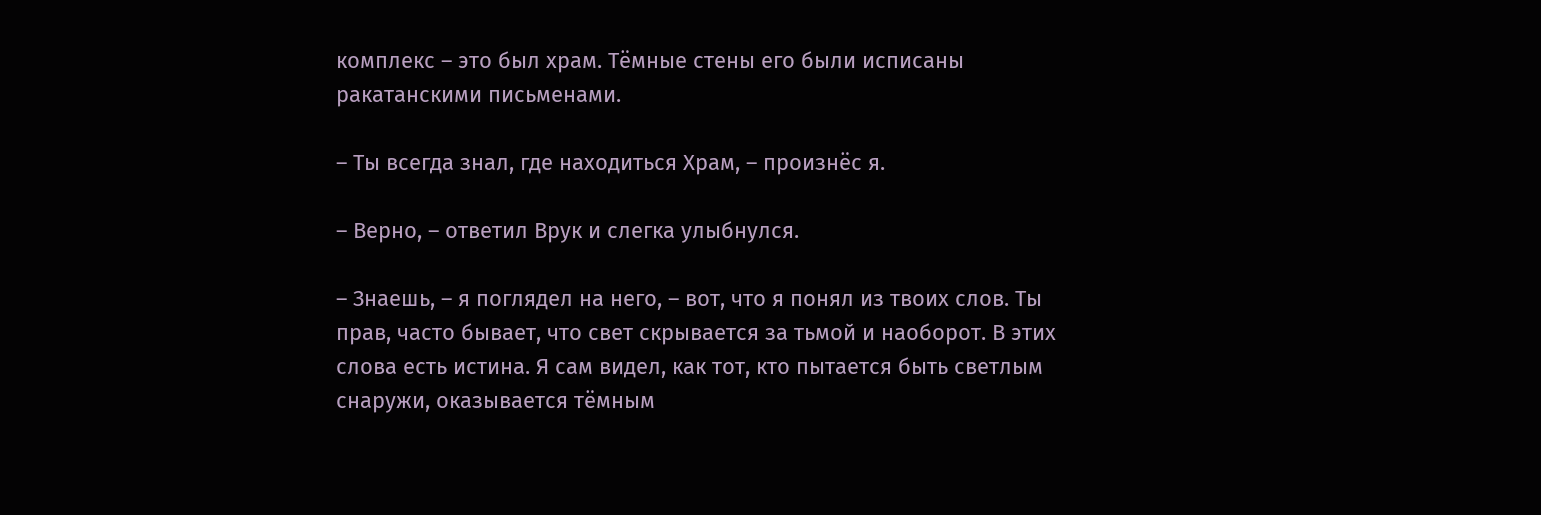комплекс – это был храм. Тёмные стены его были исписаны ракатанскими письменами.

– Ты всегда знал, где находиться Храм, – произнёс я.

– Верно, – ответил Врук и слегка улыбнулся.

– Знаешь, – я поглядел на него, – вот, что я понял из твоих слов. Ты прав, часто бывает, что свет скрывается за тьмой и наоборот. В этих слова есть истина. Я сам видел, как тот, кто пытается быть светлым снаружи, оказывается тёмным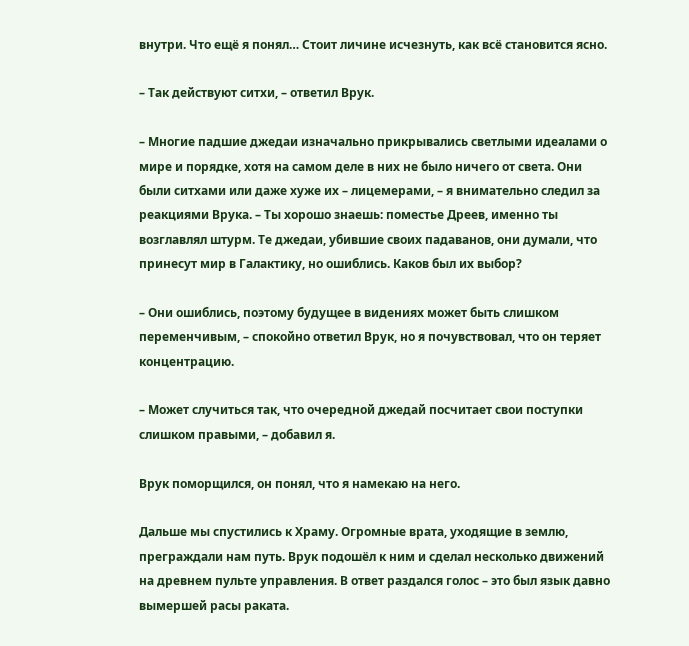внутри. Что ещё я понял… Стоит личине исчезнуть, как всё становится ясно.

– Так действуют ситхи, – ответил Врук.

– Многие падшие джедаи изначально прикрывались светлыми идеалами о мире и порядке, хотя на самом деле в них не было ничего от света. Они были ситхами или даже хуже их – лицемерами, – я внимательно следил за реакциями Врука. – Ты хорошо знаешь: поместье Дреев, именно ты возглавлял штурм. Те джедаи, убившие своих падаванов, они думали, что принесут мир в Галактику, но ошиблись. Каков был их выбор?

– Они ошиблись, поэтому будущее в видениях может быть слишком переменчивым, – спокойно ответил Врук, но я почувствовал, что он теряет концентрацию.

– Может случиться так, что очередной джедай посчитает свои поступки слишком правыми, – добавил я.

Врук поморщился, он понял, что я намекаю на него.

Дальше мы спустились к Храму. Огромные врата, уходящие в землю, преграждали нам путь. Врук подошёл к ним и сделал несколько движений на древнем пульте управления. В ответ раздался голос – это был язык давно вымершей расы раката.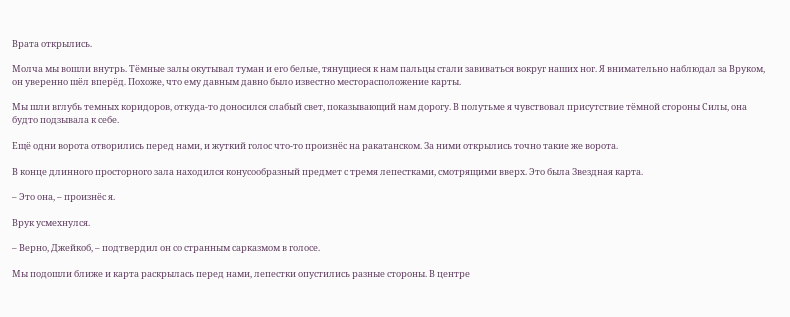Врата открылись.

Молча мы вошли внутрь. Тёмные залы окутывал туман и его белые, тянущиеся к нам пальцы стали завиваться вокруг наших ног. Я внимательно наблюдал за Вруком, он уверенно шёл вперёд. Похоже, что ему давным давно было известно месторасположение карты.

Мы шли вглубь темных коридоров, откуда-то доносился слабый свет, показывающий нам дорогу. В полутьме я чувствовал присутствие тёмной стороны Силы, она будто подзывала к себе.

Ещё одни ворота отворились перед нами, и жуткий голос что-то произнёс на ракатанском. За ними открылись точно такие же ворота.

В конце длинного просторного зала находился конусообразный предмет с тремя лепестками, смотрящими вверх. Это была Звездная карта.

– Это она, – произнёс я.

Врук усмехнулся.

– Верно, Джейкоб, – подтвердил он со странным сарказмом в голосе.

Мы подошли ближе и карта раскрылась перед нами, лепестки опустились разные стороны. В центре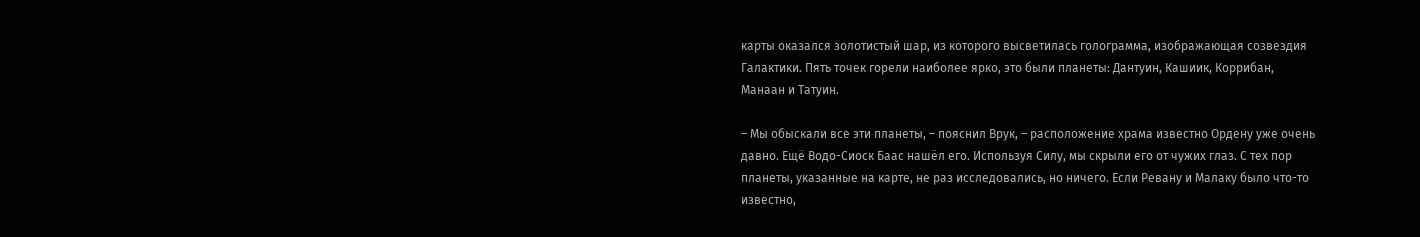карты оказался золотистый шар, из которого высветилась голограмма, изображающая созвездия Галактики. Пять точек горели наиболее ярко, это были планеты: Дантуин, Кашиик, Коррибан, Манаан и Татуин.

– Мы обыскали все эти планеты, – пояснил Врук, – расположение храма известно Ордену уже очень давно. Ещё Водо-Сиоск Баас нашёл его. Используя Силу, мы скрыли его от чужих глаз. С тех пор планеты, указанные на карте, не раз исследовались, но ничего. Если Ревану и Малаку было что-то известно,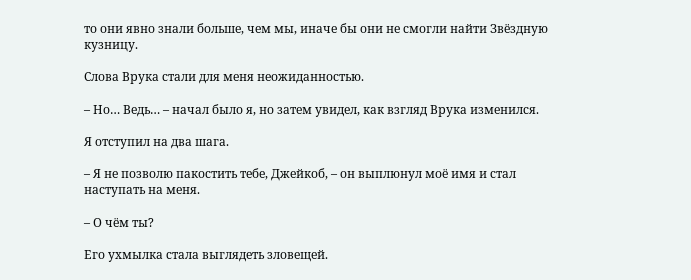то они явно знали больше, чем мы, иначе бы они не смогли найти Звёздную кузницу.

Слова Врука стали для меня неожиданностью.

– Но… Ведь… – начал было я, но затем увидел, как взгляд Врука изменился.

Я отступил на два шага.

– Я не позволю пакостить тебе, Джейкоб, – он выплюнул моё имя и стал наступать на меня.

– О чём ты?

Его ухмылка стала выглядеть зловещей.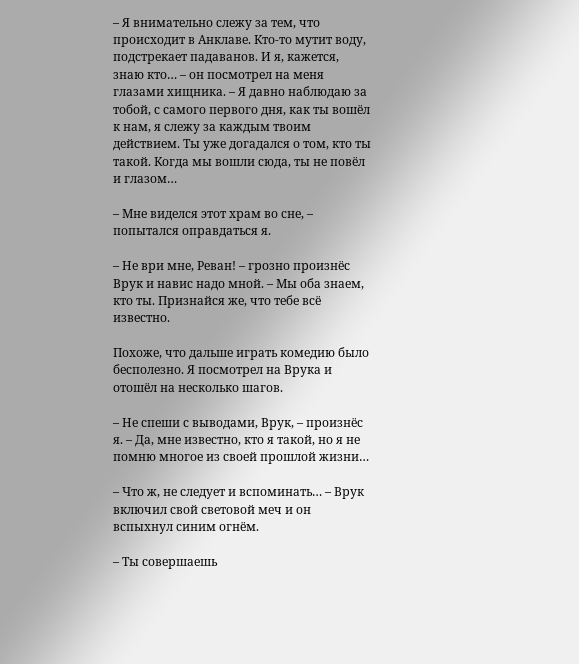– Я внимательно слежу за тем, что происходит в Анклаве. Кто-то мутит воду, подстрекает падаванов. И я, кажется, знаю кто… – он посмотрел на меня глазами хищника. – Я давно наблюдаю за тобой, с самого первого дня, как ты вошёл к нам, я слежу за каждым твоим действием. Ты уже догадался о том, кто ты такой. Когда мы вошли сюда, ты не повёл и глазом…

– Мне виделся этот храм во сне, – попытался оправдаться я.

– Не ври мне, Реван! – грозно произнёс Врук и навис надо мной. – Мы оба знаем, кто ты. Признайся же, что тебе всё известно.

Похоже, что дальше играть комедию было бесполезно. Я посмотрел на Врука и отошёл на несколько шагов.

– Не спеши с выводами, Врук, – произнёс я. – Да, мне известно, кто я такой, но я не помню многое из своей прошлой жизни…

– Что ж, не следует и вспоминать… – Врук включил свой световой меч и он вспыхнул синим огнём.

– Ты совершаешь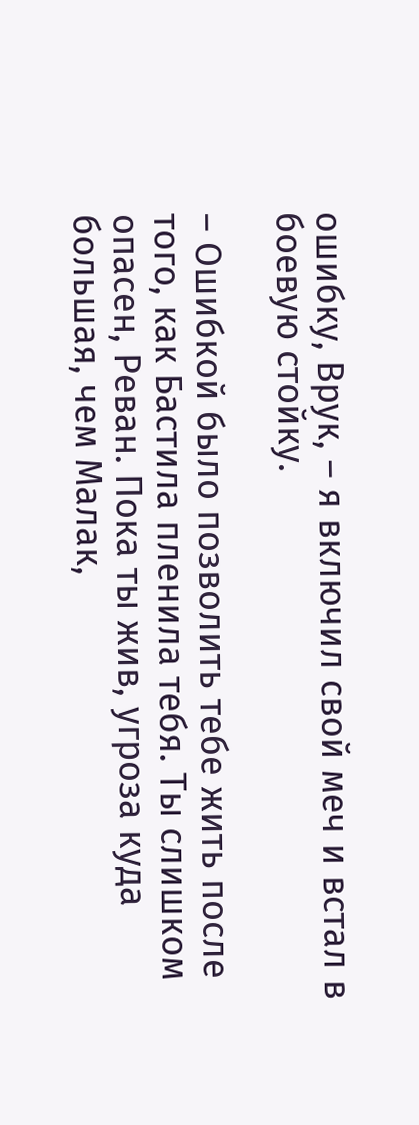ошибку, Врук, – я включил свой меч и встал в боевую стойку.

– Ошибкой было позволить тебе жить после того, как Бастила пленила тебя. Ты слишком опасен, Реван. Пока ты жив, угроза куда большая, чем Малак,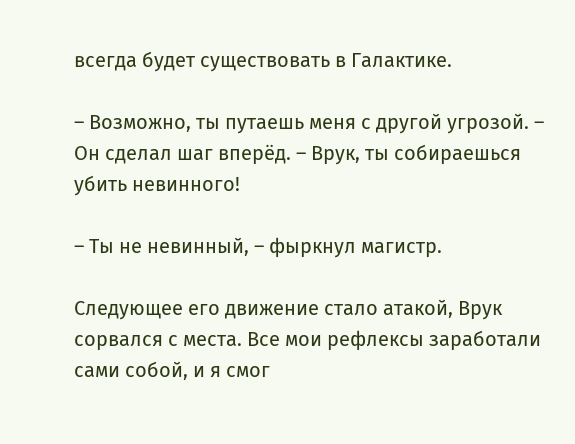всегда будет существовать в Галактике.

– Возможно, ты путаешь меня с другой угрозой. – Он сделал шаг вперёд. – Врук, ты собираешься убить невинного!

– Ты не невинный, – фыркнул магистр.

Следующее его движение стало атакой, Врук сорвался с места. Все мои рефлексы заработали сами собой, и я смог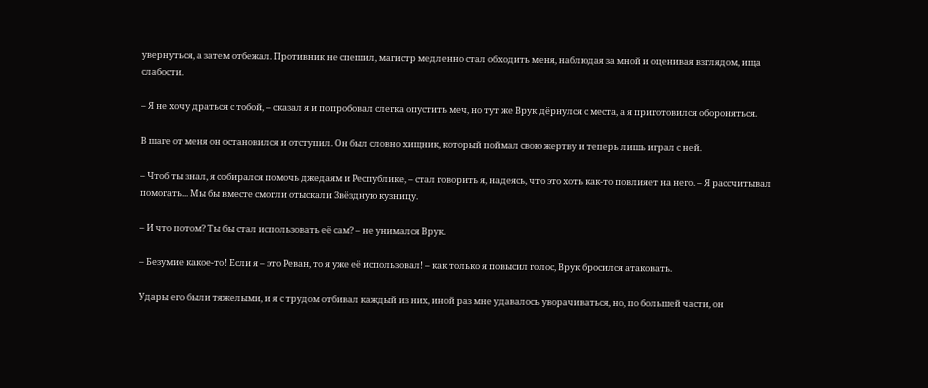увернуться, а затем отбежал. Противник не спешил, магистр медленно стал обходить меня, наблюдая за мной и оценивая взглядом, ища слабости.

– Я не хочу драться с тобой, – сказал я и попробовал слегка опустить меч, но тут же Врук дёрнулся с места, а я приготовился обороняться.

В шаге от меня он остановился и отступил. Он был словно хищник, который поймал свою жертву и теперь лишь играл с ней.

– Чтоб ты знал, я собирался помочь джедаям и Республике, – стал говорить я, надеясь, что это хоть как-то повлияет на него. – Я рассчитывал помогать... Мы бы вместе смогли отыскали Звёздную кузницу.

– И что потом? Ты бы стал использовать её сам? – не унимался Врук.

– Безумие какое-то! Если я – это Реван, то я уже её использовал! – как только я повысил голос, Врук бросился атаковать.

Удары его были тяжелыми, и я с трудом отбивал каждый из них, иной раз мне удавалось уворачиваться, но, по большей части, он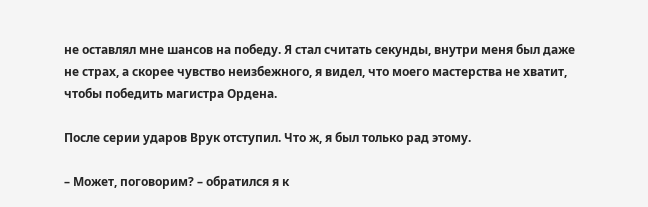не оставлял мне шансов на победу. Я стал считать секунды, внутри меня был даже не страх, а скорее чувство неизбежного, я видел, что моего мастерства не хватит, чтобы победить магистра Ордена.

После серии ударов Врук отступил. Что ж, я был только рад этому.

– Может, поговорим? – обратился я к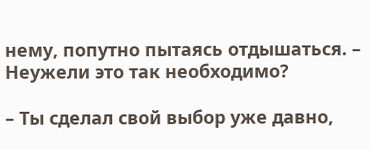нему, попутно пытаясь отдышаться. – Неужели это так необходимо?

– Ты сделал свой выбор уже давно,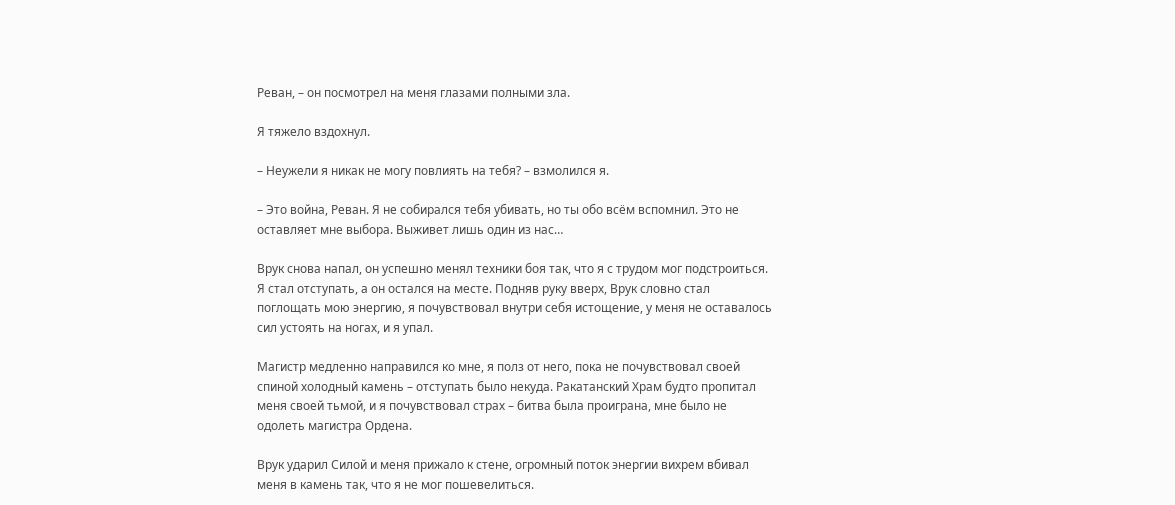Реван, – он посмотрел на меня глазами полными зла.

Я тяжело вздохнул.

– Неужели я никак не могу повлиять на тебя? – взмолился я.

– Это война, Реван. Я не собирался тебя убивать, но ты обо всём вспомнил. Это не оставляет мне выбора. Выживет лишь один из нас…

Врук снова напал, он успешно менял техники боя так, что я с трудом мог подстроиться. Я стал отступать, а он остался на месте. Подняв руку вверх, Врук словно стал поглощать мою энергию, я почувствовал внутри себя истощение, у меня не оставалось сил устоять на ногах, и я упал.

Магистр медленно направился ко мне, я полз от него, пока не почувствовал своей спиной холодный камень – отступать было некуда. Ракатанский Храм будто пропитал меня своей тьмой, и я почувствовал страх – битва была проиграна, мне было не одолеть магистра Ордена.

Врук ударил Силой и меня прижало к стене, огромный поток энергии вихрем вбивал меня в камень так, что я не мог пошевелиться.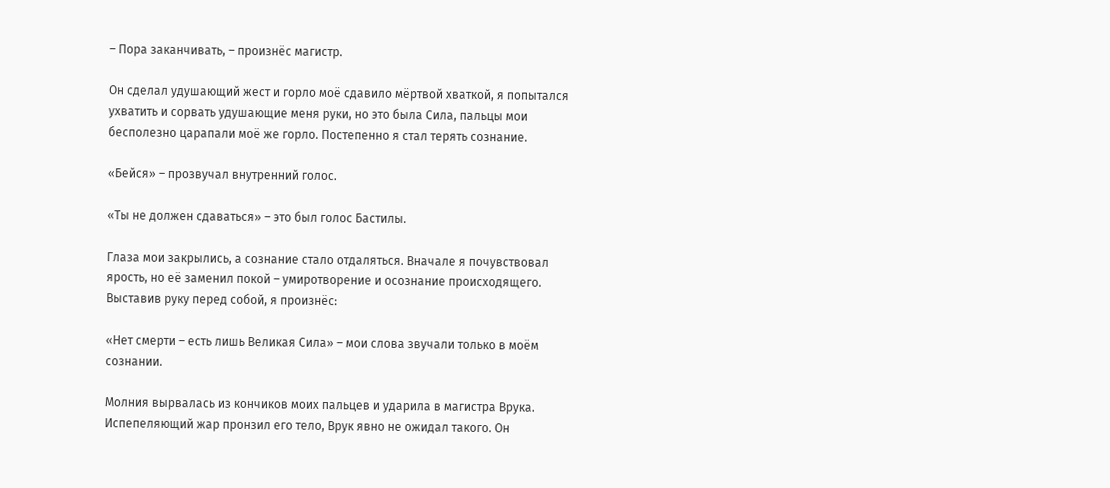– Пора заканчивать, – произнёс магистр.

Он сделал удушающий жест и горло моё сдавило мёртвой хваткой, я попытался ухватить и сорвать удушающие меня руки, но это была Сила, пальцы мои бесполезно царапали моё же горло. Постепенно я стал терять сознание.

«Бейся» – прозвучал внутренний голос.

«Ты не должен сдаваться» – это был голос Бастилы.

Глаза мои закрылись, а сознание стало отдаляться. Вначале я почувствовал ярость, но её заменил покой – умиротворение и осознание происходящего. Выставив руку перед собой, я произнёс:

«Нет смерти – есть лишь Великая Сила» – мои слова звучали только в моём сознании.

Молния вырвалась из кончиков моих пальцев и ударила в магистра Врука. Испепеляющий жар пронзил его тело, Врук явно не ожидал такого. Он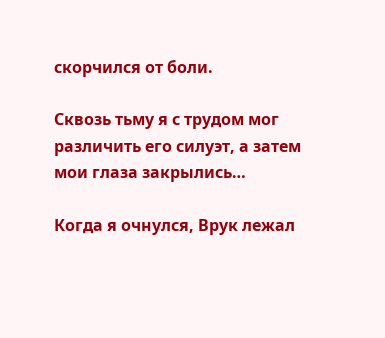скорчился от боли.

Сквозь тьму я с трудом мог различить его силуэт, а затем мои глаза закрылись…

Когда я очнулся, Врук лежал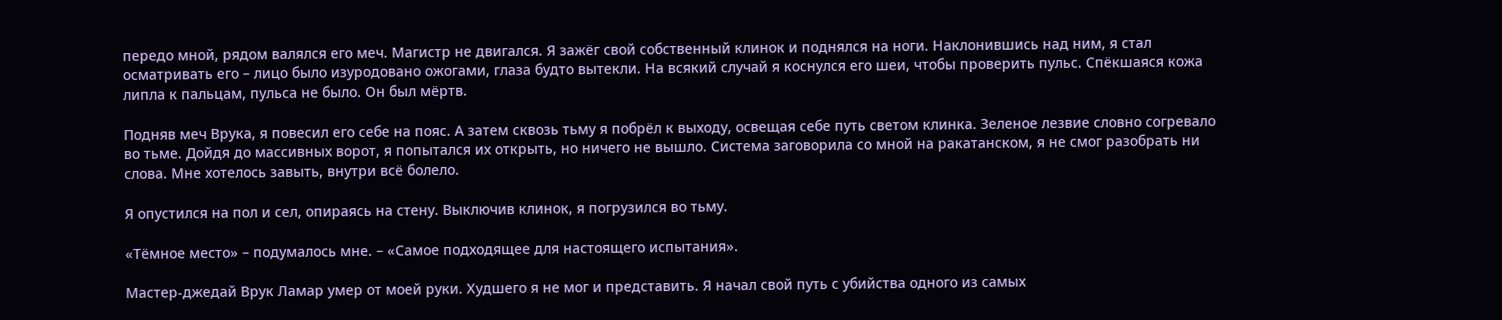передо мной, рядом валялся его меч. Магистр не двигался. Я зажёг свой собственный клинок и поднялся на ноги. Наклонившись над ним, я стал осматривать его – лицо было изуродовано ожогами, глаза будто вытекли. На всякий случай я коснулся его шеи, чтобы проверить пульс. Спёкшаяся кожа липла к пальцам, пульса не было. Он был мёртв.

Подняв меч Врука, я повесил его себе на пояс. А затем сквозь тьму я побрёл к выходу, освещая себе путь светом клинка. Зеленое лезвие словно согревало во тьме. Дойдя до массивных ворот, я попытался их открыть, но ничего не вышло. Система заговорила со мной на ракатанском, я не смог разобрать ни слова. Мне хотелось завыть, внутри всё болело.

Я опустился на пол и сел, опираясь на стену. Выключив клинок, я погрузился во тьму.

«Тёмное место» – подумалось мне. – «Самое подходящее для настоящего испытания».

Мастер-джедай Врук Ламар умер от моей руки. Худшего я не мог и представить. Я начал свой путь с убийства одного из самых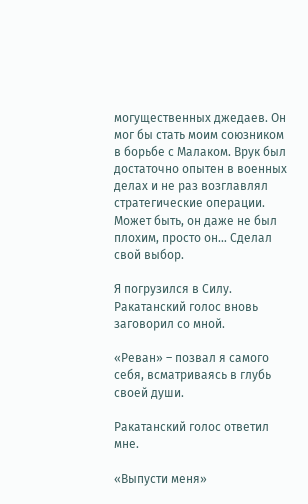могущественных джедаев. Он мог бы стать моим союзником в борьбе с Малаком. Врук был достаточно опытен в военных делах и не раз возглавлял стратегические операции. Может быть, он даже не был плохим, просто он… Сделал свой выбор.

Я погрузился в Силу. Ракатанский голос вновь заговорил со мной.

«Реван» – позвал я самого себя, всматриваясь в глубь своей души.

Ракатанский голос ответил мне.

«Выпусти меня»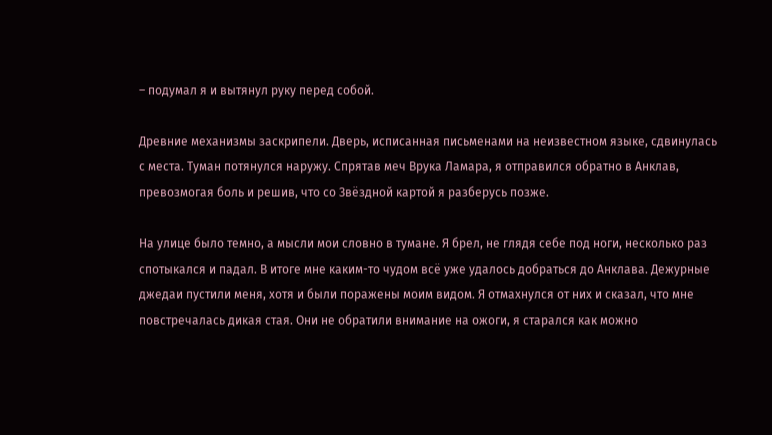– подумал я и вытянул руку перед собой.

Древние механизмы заскрипели. Дверь, исписанная письменами на неизвестном языке, сдвинулась с места. Туман потянулся наружу. Спрятав меч Врука Ламара, я отправился обратно в Анклав, превозмогая боль и решив, что со Звёздной картой я разберусь позже.

На улице было темно, а мысли мои словно в тумане. Я брел, не глядя себе под ноги, несколько раз спотыкался и падал. В итоге мне каким-то чудом всё уже удалось добраться до Анклава. Дежурные джедаи пустили меня, хотя и были поражены моим видом. Я отмахнулся от них и сказал, что мне повстречалась дикая стая. Они не обратили внимание на ожоги, я старался как можно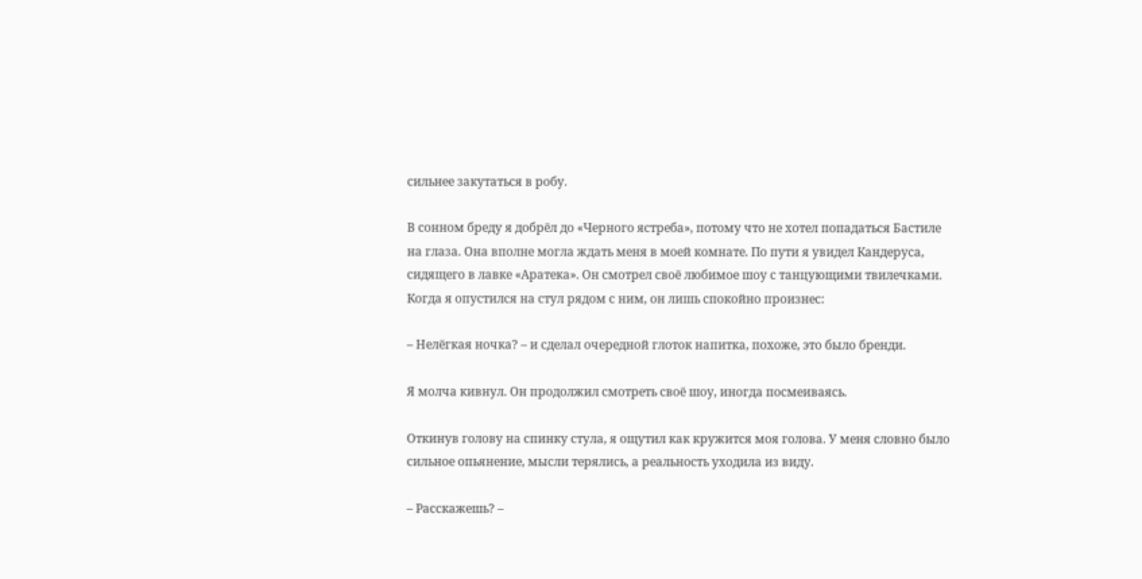сильнее закутаться в робу.

В сонном бреду я добрёл до «Черного ястреба», потому что не хотел попадаться Бастиле на глаза. Она вполне могла ждать меня в моей комнате. По пути я увидел Кандеруса, сидящего в лавке «Аратека». Он смотрел своё любимое шоу с танцующими твилечками. Когда я опустился на стул рядом с ним, он лишь спокойно произнес:

– Нелёгкая ночка? – и сделал очередной глоток напитка, похоже, это было бренди.

Я молча кивнул. Он продолжил смотреть своё шоу, иногда посмеиваясь.

Откинув голову на спинку стула, я ощутил как кружится моя голова. У меня словно было сильное опьянение, мысли терялись, а реальность уходила из виду.

– Расскажешь? –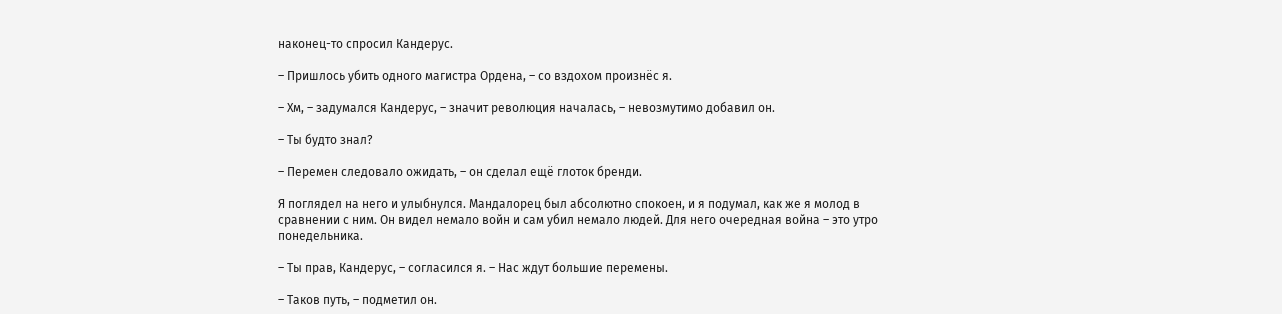наконец-то спросил Кандерус.

– Пришлось убить одного магистра Ордена, – со вздохом произнёс я.

– Хм, – задумался Кандерус, – значит революция началась, – невозмутимо добавил он.

– Ты будто знал?

– Перемен следовало ожидать, – он сделал ещё глоток бренди.

Я поглядел на него и улыбнулся. Мандалорец был абсолютно спокоен, и я подумал, как же я молод в сравнении с ним. Он видел немало войн и сам убил немало людей. Для него очередная война – это утро понедельника.

– Ты прав, Кандерус, – согласился я. – Нас ждут большие перемены.

– Таков путь, – подметил он.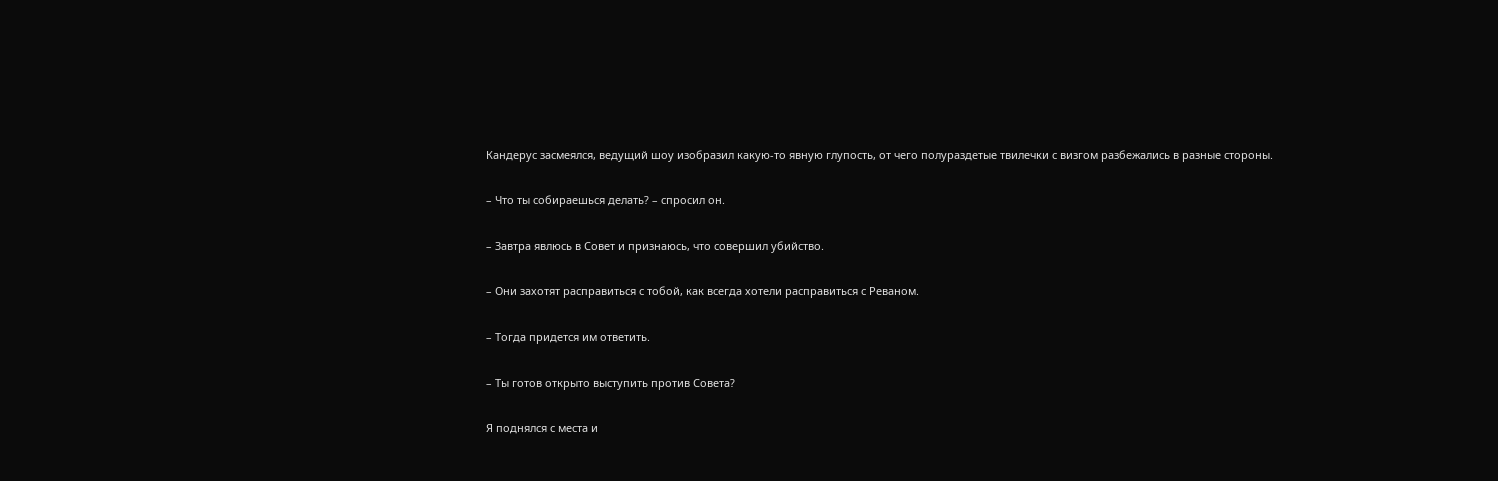Кандерус засмеялся, ведущий шоу изобразил какую-то явную глупость, от чего полураздетые твилечки с визгом разбежались в разные стороны.

– Что ты собираешься делать? – спросил он.

– Завтра явлюсь в Совет и признаюсь, что совершил убийство.

– Они захотят расправиться с тобой, как всегда хотели расправиться с Реваном.

– Тогда придется им ответить.

– Ты готов открыто выступить против Совета?

Я поднялся с места и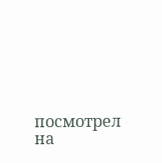посмотрел на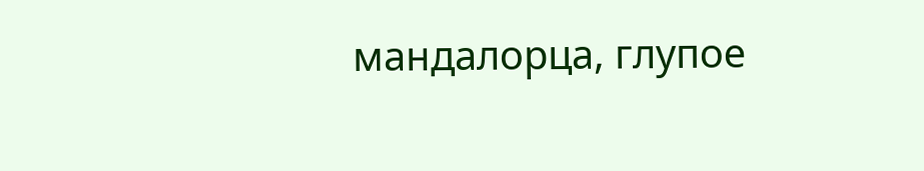мандалорца, глупое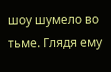шоу шумело во тьме. Глядя ему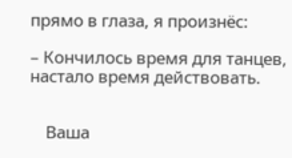прямо в глаза, я произнёс:

– Кончилось время для танцев, настало время действовать.


    Ваша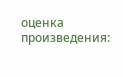оценка произведения: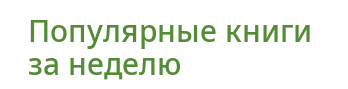Популярные книги за неделю